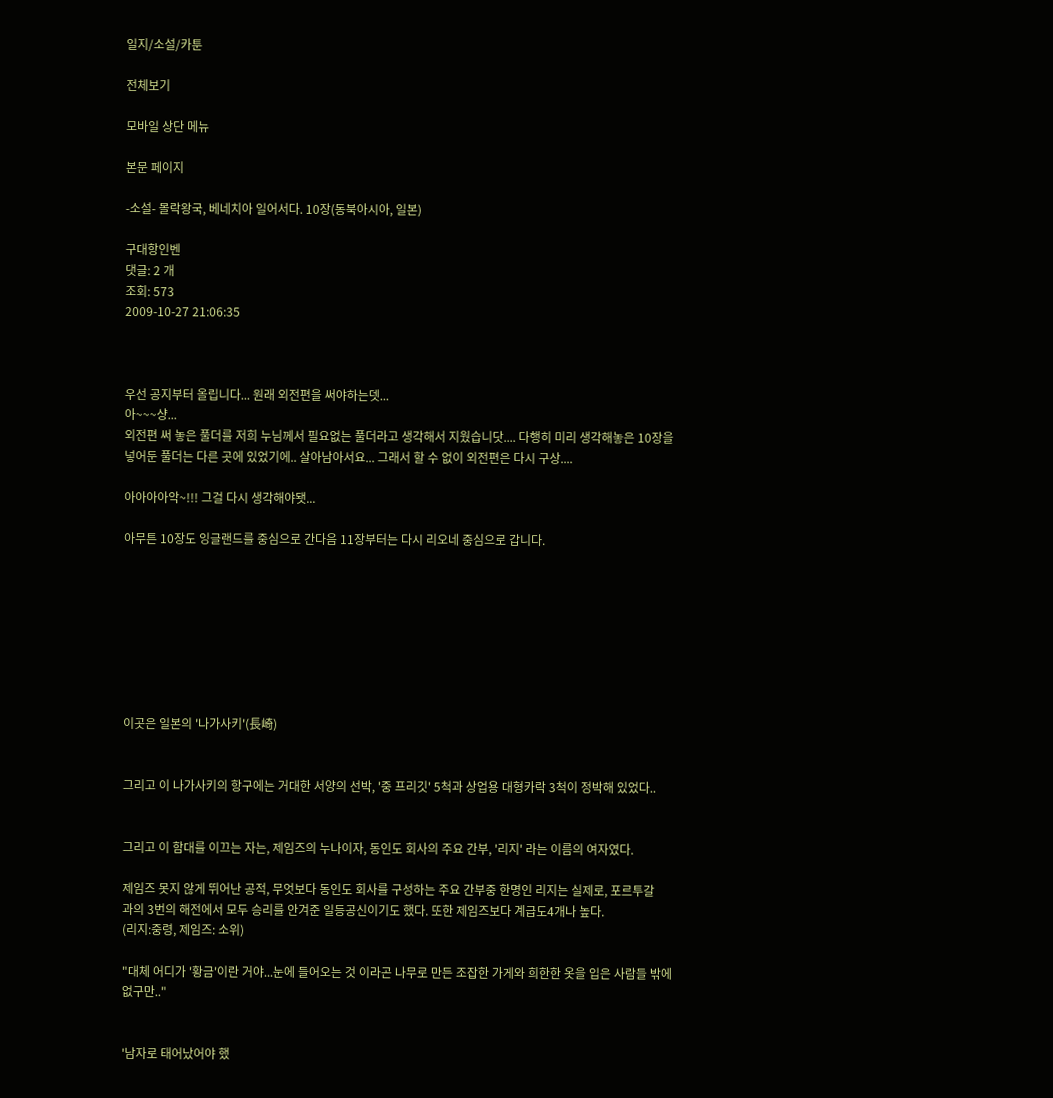일지/소설/카툰

전체보기

모바일 상단 메뉴

본문 페이지

-소설- 몰락왕국, 베네치아 일어서다. 10장(동북아시아, 일본)

구대항인벤
댓글: 2 개
조회: 573
2009-10-27 21:06:35



우선 공지부터 올립니다... 원래 외전편을 써야하는뎃...
아~~~샹...
외전편 써 놓은 풀더를 저희 누님께서 필요없는 풀더라고 생각해서 지웠습니닷.... 다행히 미리 생각해놓은 10장을
넣어둔 풀더는 다른 곳에 있었기에.. 살아남아서요... 그래서 할 수 없이 외전편은 다시 구상....

아아아아악~!!! 그걸 다시 생각해야됏...

아무튼 10장도 잉글랜드를 중심으로 간다음 11장부터는 다시 리오네 중심으로 갑니다.








이곳은 일본의 '나가사키'(長崎)


그리고 이 나가사키의 항구에는 거대한 서양의 선박, '중 프리깃' 5척과 상업용 대형카락 3척이 정박해 있었다..


그리고 이 함대를 이끄는 자는, 제임즈의 누나이자, 동인도 회사의 주요 간부, '리지' 라는 이름의 여자였다.

제임즈 못지 않게 뛰어난 공적, 무엇보다 동인도 회사를 구성하는 주요 간부중 한명인 리지는 실제로, 포르투갈
과의 3번의 해전에서 모두 승리를 안겨준 일등공신이기도 했다. 또한 제임즈보다 계급도4개나 높다.
(리지:중령, 제임즈: 소위)

"대체 어디가 '황금'이란 거야...눈에 들어오는 것 이라곤 나무로 만든 조잡한 가게와 희한한 옷을 입은 사람들 밖에
없구만.."


'남자로 태어났어야 했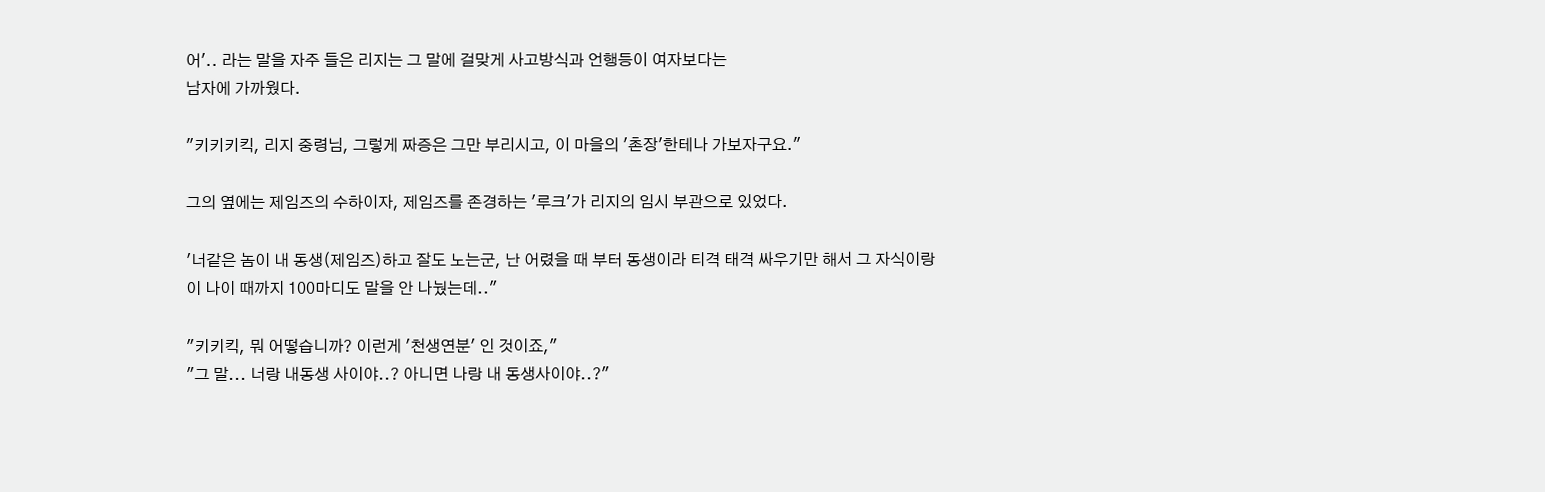어'.. 라는 말을 자주 들은 리지는 그 말에 걸맞게 사고방식과 언행등이 여자보다는
남자에 가까웠다.

"키키키킥, 리지 중령님, 그렇게 짜증은 그만 부리시고, 이 마을의 '촌장'한테나 가보자구요."

그의 옆에는 제임즈의 수하이자, 제임즈를 존경하는 '루크'가 리지의 임시 부관으로 있었다.

'너같은 놈이 내 동생(제임즈)하고 잘도 노는군, 난 어렸을 때 부터 동생이라 티격 태격 싸우기만 해서 그 자식이랑
이 나이 때까지 100마디도 말을 안 나눴는데.."

"키키킥, 뭐 어떻습니까? 이런게 '천생연분' 인 것이죠,"
"그 말... 너랑 내동생 사이야..? 아니면 나랑 내 동생사이야..?"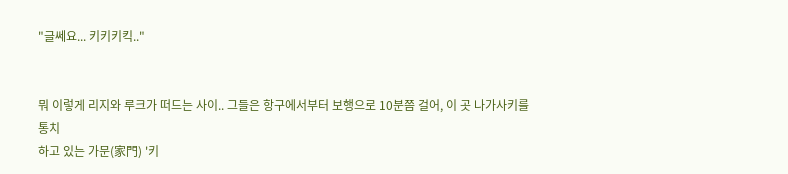"글쎄요... 키키키킥.."


뭐 이렇게 리지와 루크가 떠드는 사이.. 그들은 항구에서부터 보행으로 10분쯤 걸어, 이 곳 나가사키를 통치
하고 있는 가문(家門) '키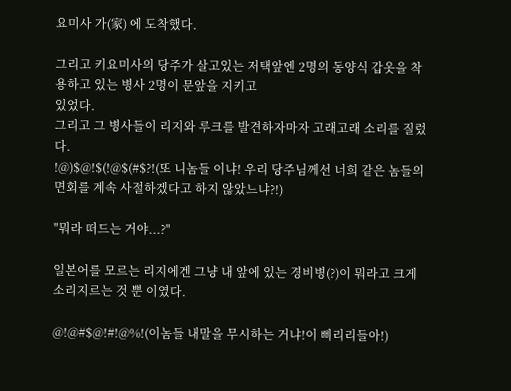요미사 가(家) 에 도착했다.

그리고 키요미사의 당주가 살고있는 저택앞엔 2명의 동양식 갑옷을 착용하고 있는 병사 2명이 문앞을 지키고
있었다.
그리고 그 병사들이 리지와 루크를 발견하자마자 고래고래 소리를 질렀다.
!@)$@!$(!@$(#$?!(또 니놈들 이냐! 우리 당주님께선 너희 같은 놈들의 면회를 계속 사절하겠다고 하지 않았느냐?!)

"뭐라 떠드는 거야...?"

일본어를 모르는 리지에겐 그냥 내 앞에 있는 경비병(?)이 뭐라고 크게 소리지르는 것 뿐 이였다.

@!@#$@!#!@%!(이놈들 내말을 무시하는 거냐!이 삐리리들아!)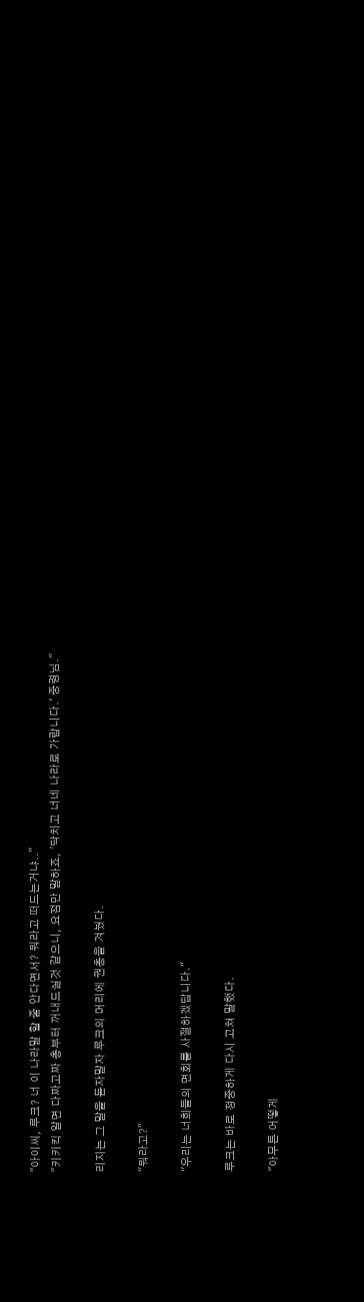"아이씨, 루크? 너 이 나라말 할 줄 안다면서? 뭐라고 떠드는거냐.."
"키키킥 알면 다짜고짜 총부터 꺼내드실것 같으니, 요점만 말하죠, '닥치고 너네 나라로 가랍니다.' 중령님."

리지는 그 말을 듣자말자 루크의 머리에 권총을 겨눴다.

"뭐라고?"

"우리는 너희들의 면회를 사절하겠답니다."

루크는 바로 정중하게 다시 고쳐 말했다.

"아무튼 어떻게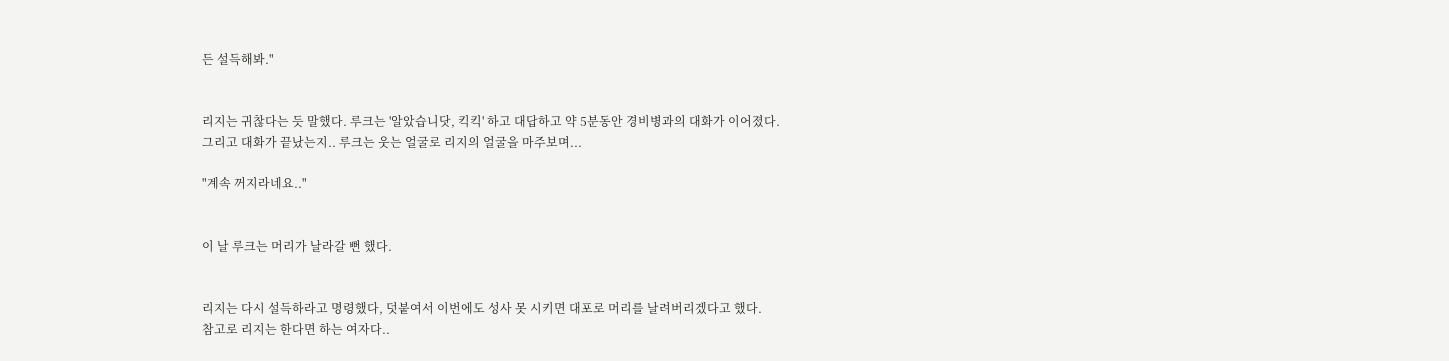든 설득해봐."


리지는 귀찮다는 듯 말했다. 루크는 '알았습니닷, 킥킥' 하고 대답하고 약 5분동안 경비병과의 대화가 이어졌다.
그리고 대화가 끝났는지.. 루크는 웃는 얼굴로 리지의 얼굴을 마주보며...

"계속 꺼지라네요.."


이 날 루크는 머리가 날라갈 뻔 했다.


리지는 다시 설득하라고 명령했다, 덧붙여서 이번에도 성사 못 시키면 대포로 머리를 날려버리겠다고 했다.
참고로 리지는 한다면 하는 여자다..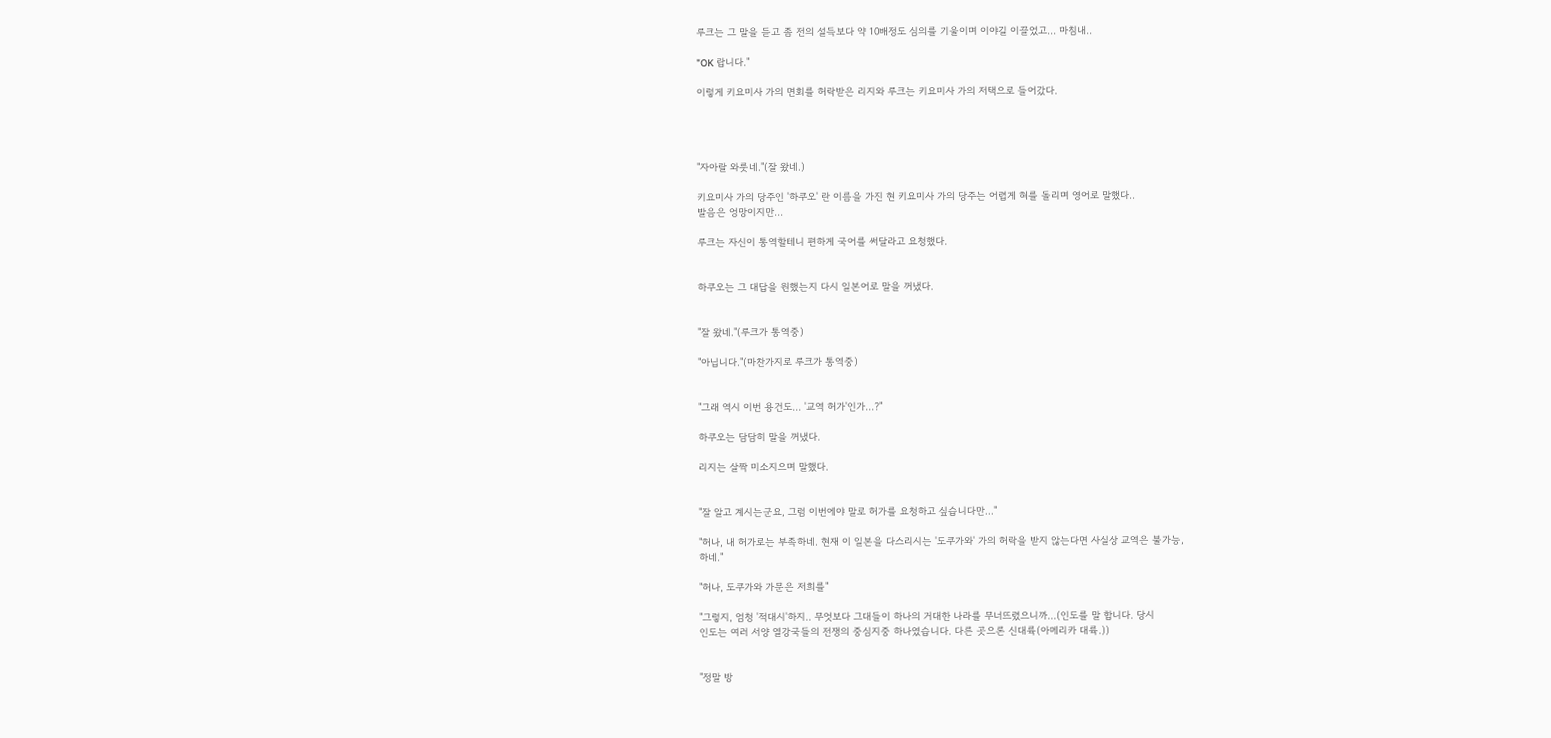루크는 그 말을 듣고 좀 전의 설득보다 약 10배정도 심의를 기울이며 이야길 이끌었고... 마침내..

"OK 랍니다."

이렇게 키요미사 가의 면회를 허락받은 리지와 루크는 키요미사 가의 저택으로 들어갔다.




"자아랄 와룻네."(잘 왔네.)

키요미사 가의 당주인 '하쿠오' 란 이름을 가진 현 키요미사 가의 당주는 어렵게 혀를 돌리며 영어로 말했다..
발음은 엉망이지만...

루크는 자신이 통역할테니 편하게 국어를 써달라고 요청했다.


하쿠오는 그 대답을 원했는지 다시 일본어로 말을 꺼냈다.


"잘 왔네."(루크가 통역중)

"아닙니다."(마찬가지로 루크가 통역중)


"그래 역시 이번 용건도... '교역 허가'인가...?"

하쿠오는 담담히 말을 꺼냈다.

리지는 살짝 미소지으며 말했다.


"잘 알고 계시는군요, 그럼 이번에야 말로 허가를 요청하고 싶습니다만..."

"허나, 내 허가로는 부족하네. 현재 이 일본을 다스리시는 '도쿠가와' 가의 허락을 받지 않는다면 사실상 교역은 불가능,
하네."

"허나, 도쿠가와 가문은 저희를"

"그렇지, 엄청 '적대시'하지.. 무엇보다 그대들이 하나의 거대한 나라를 무너뜨렸으니까...(인도를 말 합니다. 당시
인도는 여러 서양 열강국들의 전쟁의 중심지중 하나였습니다. 다른 곳으론 신대륙(아메리카 대륙.))


"정말 방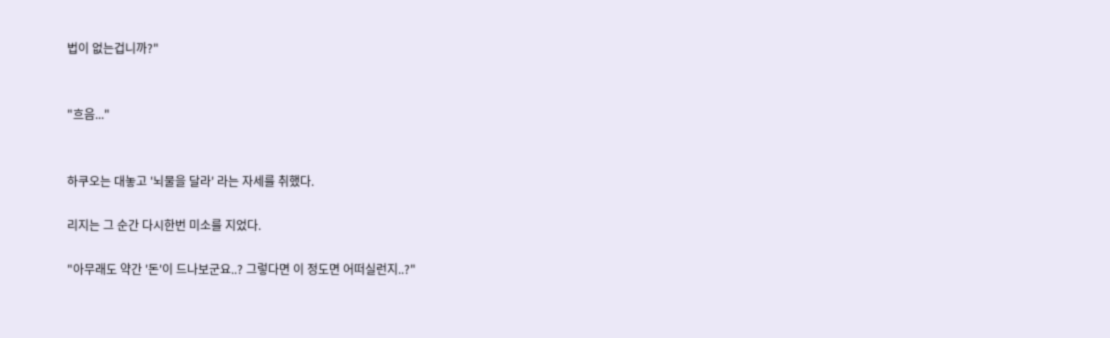법이 없는겁니까?"


"흐음..."


하쿠오는 대놓고 '뇌물을 달라' 라는 자세를 취했다.

리지는 그 순간 다시한번 미소를 지었다.

"아무래도 약간 '돈'이 드나보군요..? 그렇다면 이 정도면 어떠실런지..?"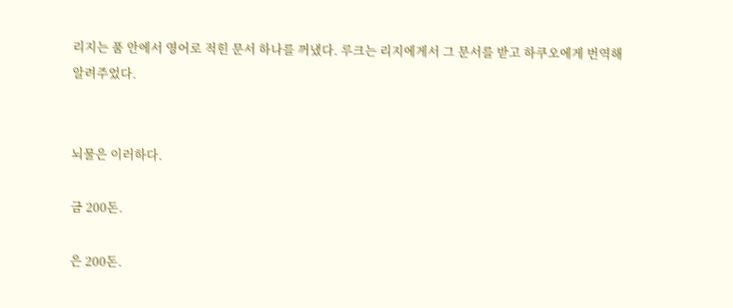리지는 품 안에서 영어로 적힌 문서 하나를 꺼냈다. 루크는 리지에게서 그 문서를 받고 하쿠오에게 번역해
알려주었다.


뇌물은 이러하다.

금 200돈.

은 200돈.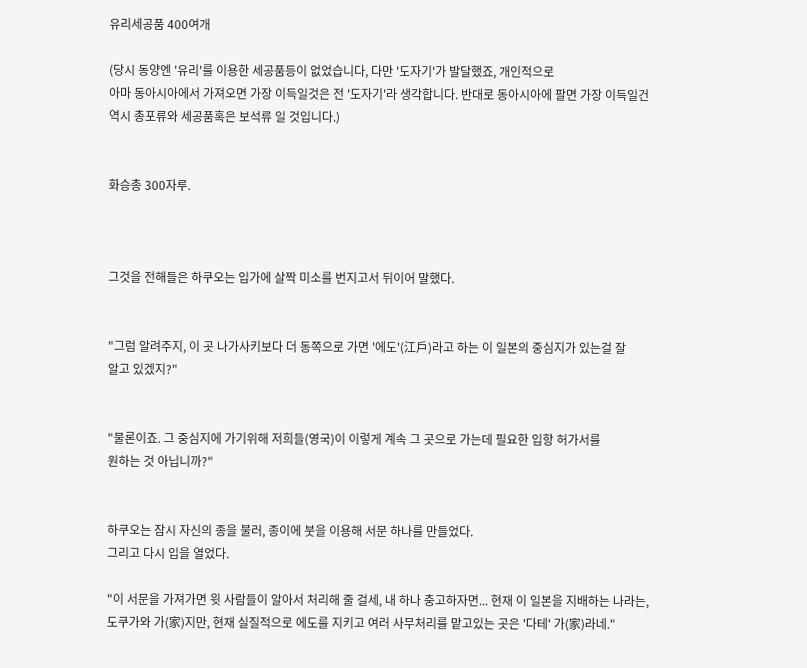유리세공품 400여개

(당시 동양엔 '유리'를 이용한 세공품등이 없었습니다, 다만 '도자기'가 발달했죠, 개인적으로
아마 동아시아에서 가져오면 가장 이득일것은 전 '도자기'라 생각합니다. 반대로 동아시아에 팔면 가장 이득일건
역시 총포류와 세공품혹은 보석류 일 것입니다.)


화승총 300자루.



그것을 전해들은 하쿠오는 입가에 살짝 미소를 번지고서 뒤이어 말했다.


"그럼 알려주지, 이 곳 나가사키보다 더 동쪽으로 가면 '에도'(江戶)라고 하는 이 일본의 중심지가 있는걸 잘
알고 있겠지?"


"물론이죠. 그 중심지에 가기위해 저희들(영국)이 이렇게 계속 그 곳으로 가는데 필요한 입항 허가서를
원하는 것 아닙니까?"


하쿠오는 잠시 자신의 종을 불러, 종이에 붓을 이용해 서문 하나를 만들었다.
그리고 다시 입을 열었다.

"이 서문을 가져가면 윗 사람들이 알아서 처리해 줄 걸세, 내 하나 충고하자면... 현재 이 일본을 지배하는 나라는,
도쿠가와 가(家)지만, 현재 실질적으로 에도를 지키고 여러 사무처리를 맡고있는 곳은 '다테' 가(家)라네."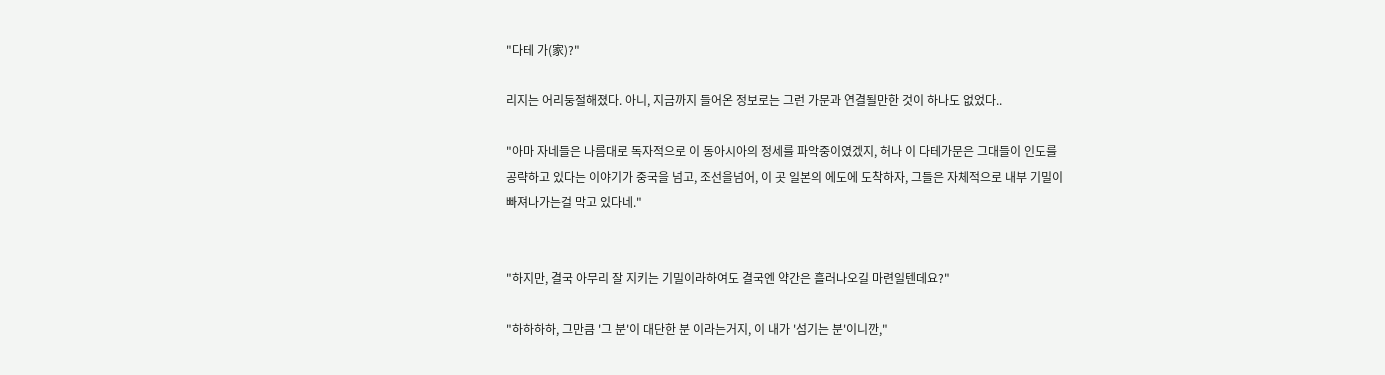"다테 가(家)?"

리지는 어리둥절해졌다. 아니, 지금까지 들어온 정보로는 그런 가문과 연결될만한 것이 하나도 없었다..

"아마 자네들은 나름대로 독자적으로 이 동아시아의 정세를 파악중이였겠지, 허나 이 다테가문은 그대들이 인도를
공략하고 있다는 이야기가 중국을 넘고, 조선을넘어, 이 곳 일본의 에도에 도착하자, 그들은 자체적으로 내부 기밀이
빠져나가는걸 막고 있다네."


"하지만, 결국 아무리 잘 지키는 기밀이라하여도 결국엔 약간은 흘러나오길 마련일텐데요?"

"하하하하, 그만큼 '그 분'이 대단한 분 이라는거지, 이 내가 '섬기는 분'이니깐,"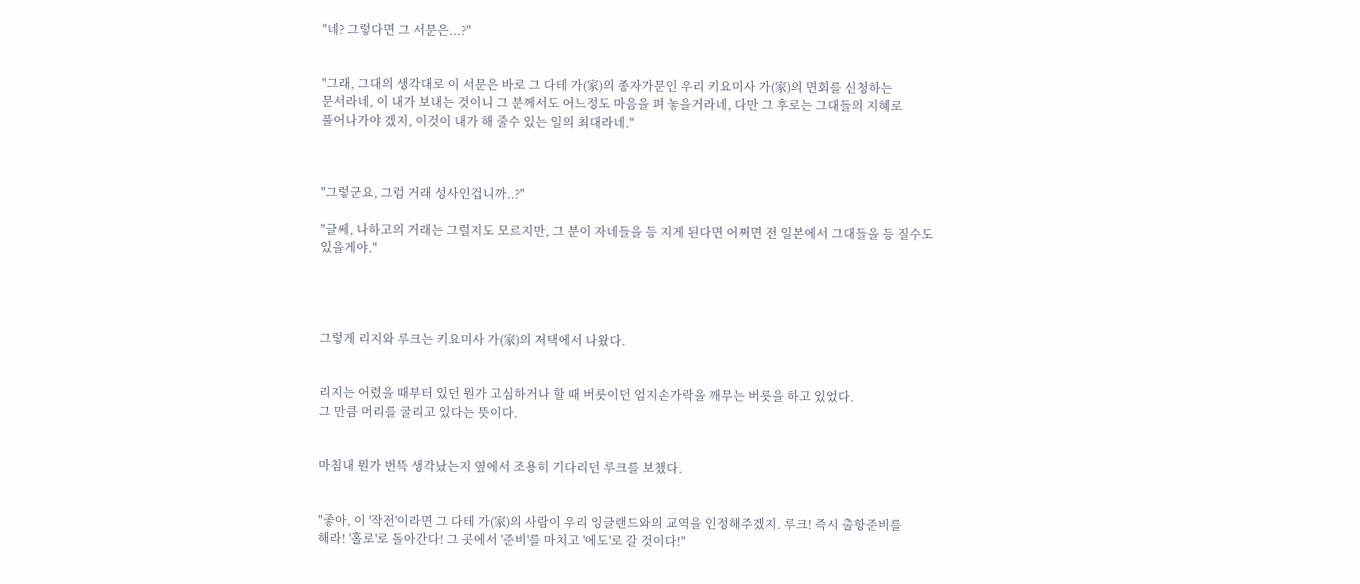"네? 그렇다면 그 서문은...?"


"그래, 그대의 생각대로 이 서문은 바로 그 다테 가(家)의 종자가문인 우리 키요미사 가(家)의 면회를 신청하는
문서라네, 이 내가 보내는 것이니 그 분께서도 어느정도 마음을 펴 놓을거라네, 다만 그 후로는 그대들의 지혜로
풀어나가야 겠지, 이것이 내가 해 줄수 있는 일의 최대라네."



"그렇군요, 그럼 거래 성사인겁니까..?"

"글쎄, 나하고의 거래는 그럴지도 모르지만, 그 분이 자네들을 등 지게 된다면 어쩌면 전 일본에서 그대들을 등 질수도
있을게야."




그렇게 리지와 루크는 키요미사 가(家)의 저택에서 나왔다.


리지는 어렸을 때부터 있던 뭔가 고심하거나 할 때 버릇이던 엄지손가락을 깨무는 버릇을 하고 있었다.
그 만큼 머리를 굴리고 있다는 뜻이다.


마침내 뭔가 번뜩 생각났는지 옆에서 조용히 기다리던 루크를 보챘다.


"좋아, 이 '작전'이라면 그 다테 가(家)의 사람이 우리 잉글랜드와의 교역을 인정해주겠지. 루크! 즉시 출항준비를
해라! '홀로'로 돌아간다! 그 곳에서 '준비'를 마치고 '에도'로 갈 것이다!"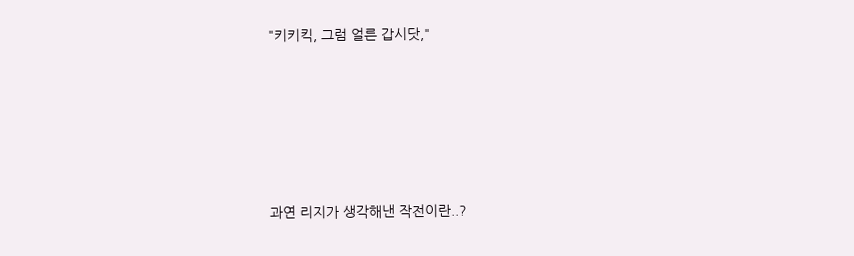"키키킥, 그럼 얼른 갑시닷,"






과연 리지가 생각해낸 작전이란..?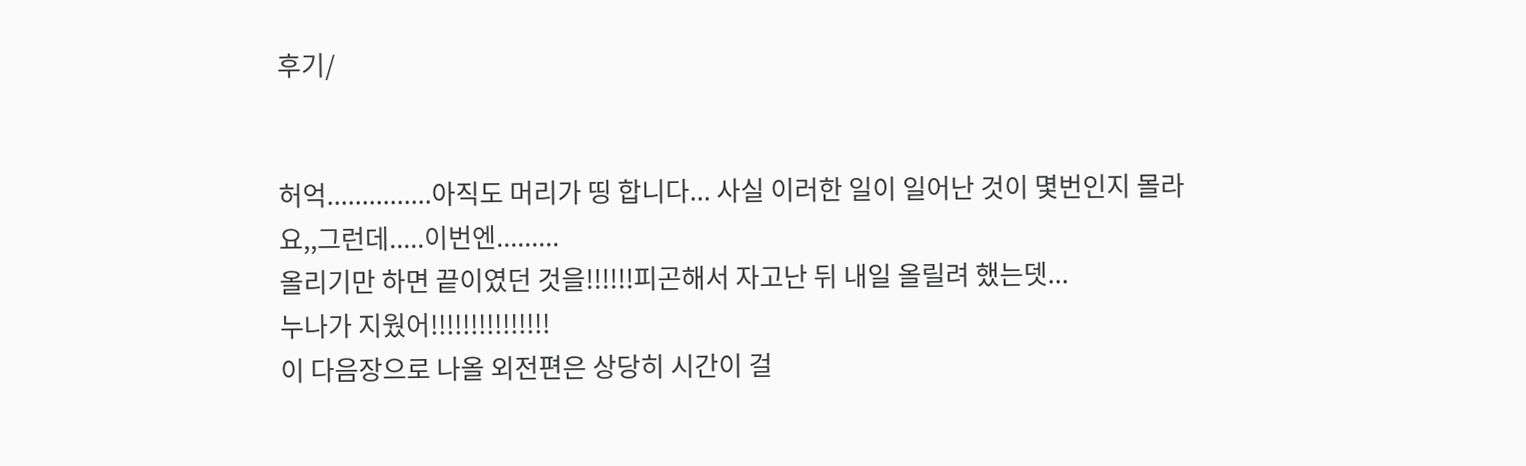후기/


허억...............아직도 머리가 띵 합니다... 사실 이러한 일이 일어난 것이 몇번인지 몰라요,,그런데.....이번엔.........
올리기만 하면 끝이였던 것을!!!!!!피곤해서 자고난 뒤 내일 올릴려 했는뎃...
누나가 지웠어!!!!!!!!!!!!!!!
이 다음장으로 나올 외전편은 상당히 시간이 걸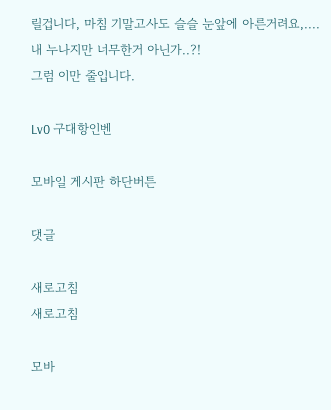릴겁니다, 마침 기말고사도 슬슬 눈앞에 아른거려요,....
내 누나지만 너무한거 아닌가..?!
그럼 이만 줄입니다.

Lv0 구대항인벤

모바일 게시판 하단버튼

댓글

새로고침
새로고침

모바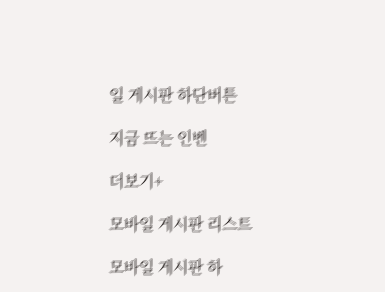일 게시판 하단버튼

지금 뜨는 인벤

더보기+

모바일 게시판 리스트

모바일 게시판 하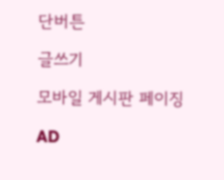단버튼

글쓰기

모바일 게시판 페이징

AD